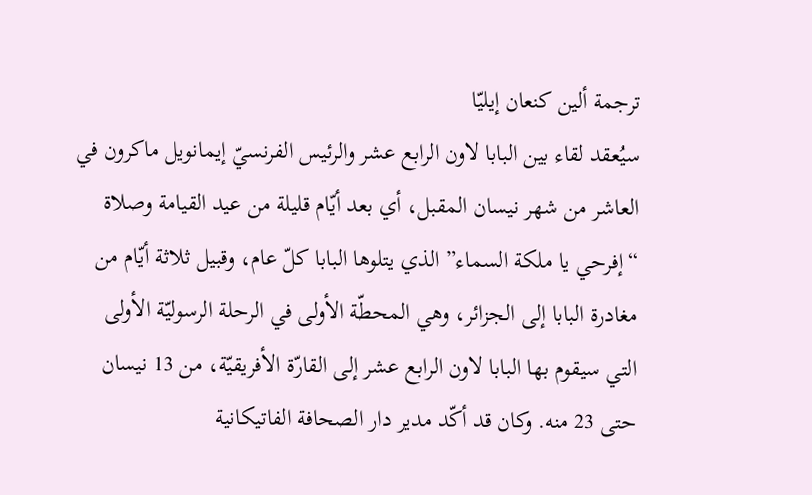ترجمة ألين كنعان إيليّا
سيُعقد لقاء بين البابا لاون الرابع عشر والرئيس الفرنسيّ إيمانويل ماكرون في العاشر من شهر نيسان المقبل، أي بعد أيّام قليلة من عيد القيامة وصلاة “إفرحي يا ملكة السماء” الذي يتلوها البابا كلّ عام، وقبيل ثلاثة أيّام من مغادرة البابا إلى الجزائر، وهي المحطّة الأولى في الرحلة الرسوليّة الأولى التي سيقوم بها البابا لاون الرابع عشر إلى القارّة الأفريقيّة، من 13 نيسان حتى 23 منه. وكان قد أكّد مدير دار الصحافة الفاتيكانية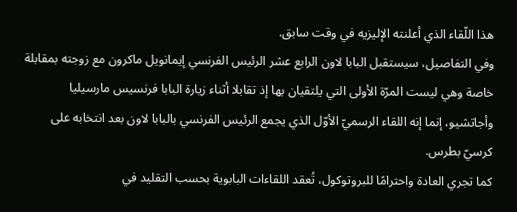هذا اللّقاء الذي أعلنته الإليزيه في وقت سابق.
وفي التفاصيل، سيستقبل البابا لاون الرابع عشر الرئيس الفرنسي إيمانويل ماكرون مع زوجته بمقابلة خاصة وهي ليست المرّة الأولى التي يلتقيان بها إذ تقابلا أثناء زيارة البابا فرنسيس مارسيليا وأجاتشيو، إنما إنه اللقاء الرسميّ الأوّل الذي يجمع الرئيس الفرنسي بالبابا لاون بعد انتخابه على كرسيّ بطرس.
كما تجري العادة واحترامًا للبروتوكول، تُعقد اللقاءات البابوية بحسب التقليد في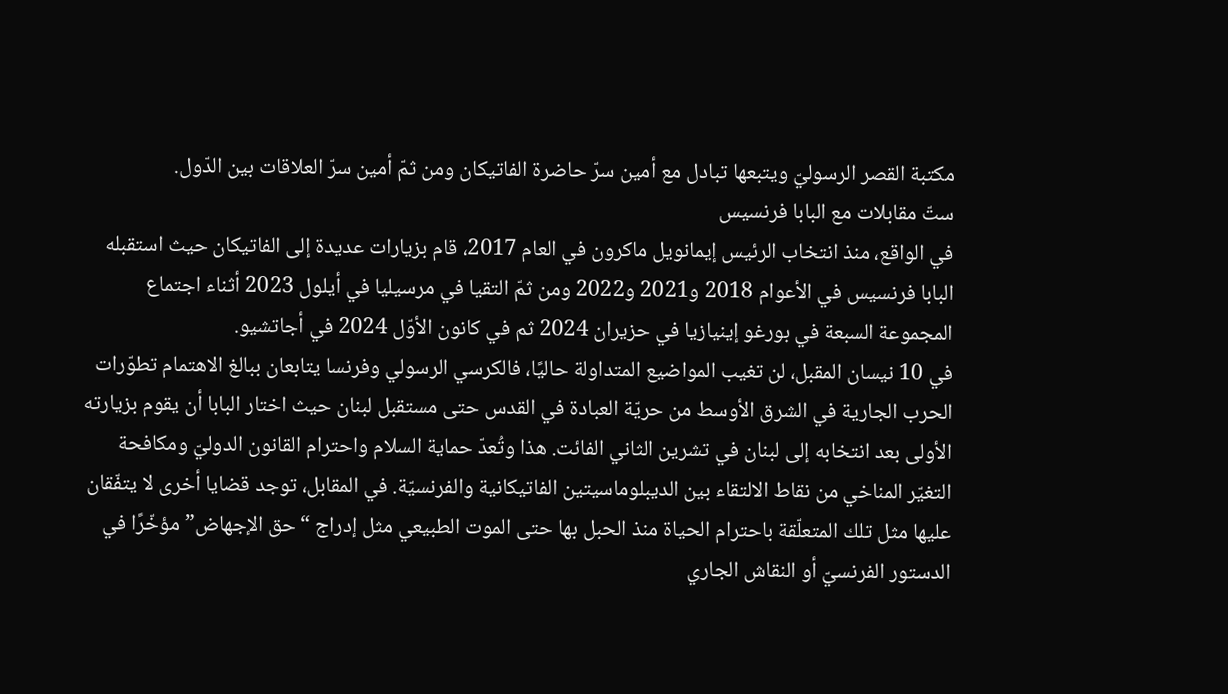مكتبة القصر الرسوليّ ويتبعها تبادل مع أمين سرّ حاضرة الفاتيكان ومن ثمّ أمين سرّ العلاقات بين الدّول.
ستّ مقابلات مع البابا فرنسيس
في الواقع، منذ انتخاب الرئيس إيمانويل ماكرون في العام 2017، قام بزيارات عديدة إلى الفاتيكان حيث استقبله البابا فرنسيس في الأعوام 2018 و2021 و2022 ومن ثمّ التقيا في مرسيليا في أيلول 2023 أثناء اجتماع المجموعة السبعة في بورغو إينيازيا في حزيران 2024 ثم في كانون الأوّل 2024 في أجاتشيو.
في 10 نيسان المقبل، لن تغيب المواضيع المتداولة حاليًا، فالكرسي الرسولي وفرنسا يتابعان ببالغ الاهتمام تطوّرات الحرب الجارية في الشرق الأوسط من حريّة العبادة في القدس حتى مستقبل لبنان حيث اختار البابا أن يقوم بزيارته الأولى بعد انتخابه إلى لبنان في تشرين الثاني الفائت. هذا وتُعدّ حماية السلام واحترام القانون الدوليّ ومكافحة التغيّر المناخي من نقاط الالتقاء بين الديبلوماسيتين الفاتيكانية والفرنسيّة. في المقابل، توجد قضايا أخرى لا يتفّقان عليها مثل تلك المتعلّقة باحترام الحياة منذ الحبل بها حتى الموت الطبيعي مثل إدراج “حق الإجهاض” مؤخّرًا في الدستور الفرنسيّ أو النقاش الجاري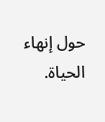حول إنهاء الحياة.